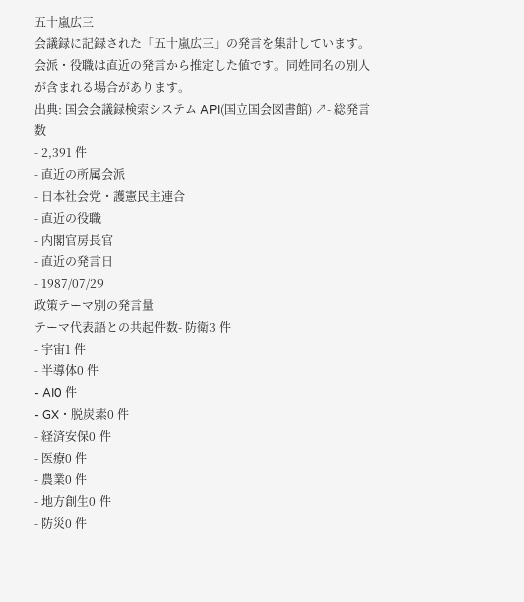五十嵐広三
会議録に記録された「五十嵐広三」の発言を集計しています。会派・役職は直近の発言から推定した値です。同姓同名の別人が含まれる場合があります。
出典: 国会会議録検索システム API(国立国会図書館) ↗- 総発言数
- 2,391 件
- 直近の所属会派
- 日本社会党・護憲民主連合
- 直近の役職
- 内閣官房長官
- 直近の発言日
- 1987/07/29
政策テーマ別の発言量
テーマ代表語との共起件数- 防衛3 件
- 宇宙1 件
- 半導体0 件
- AI0 件
- GX・脱炭素0 件
- 経済安保0 件
- 医療0 件
- 農業0 件
- 地方創生0 件
- 防災0 件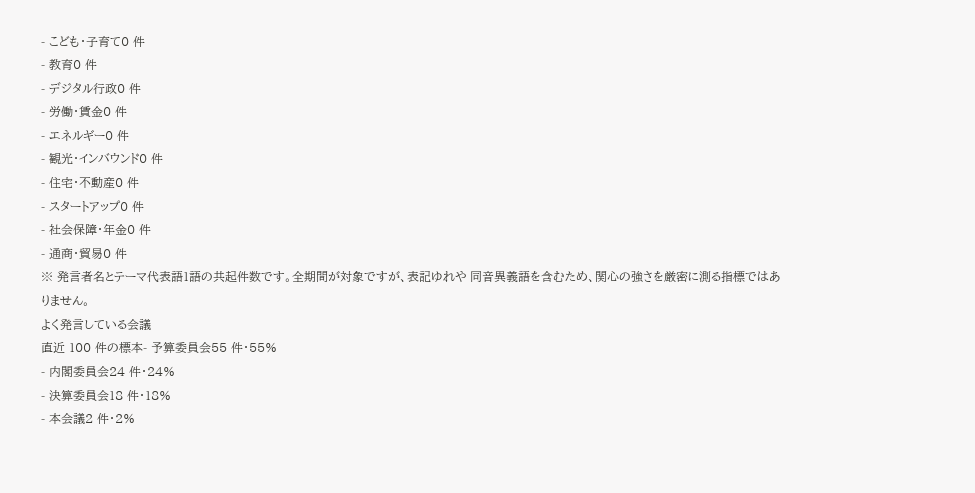- こども・子育て0 件
- 教育0 件
- デジタル行政0 件
- 労働・賃金0 件
- エネルギー0 件
- 観光・インバウンド0 件
- 住宅・不動産0 件
- スタートアップ0 件
- 社会保障・年金0 件
- 通商・貿易0 件
※ 発言者名とテーマ代表語1語の共起件数です。全期間が対象ですが、表記ゆれや 同音異義語を含むため、関心の強さを厳密に測る指標ではありません。
よく発言している会議
直近 100 件の標本- 予算委員会55 件・55%
- 内閣委員会24 件・24%
- 決算委員会18 件・18%
- 本会議2 件・2%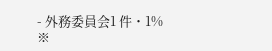- 外務委員会1 件・1%
※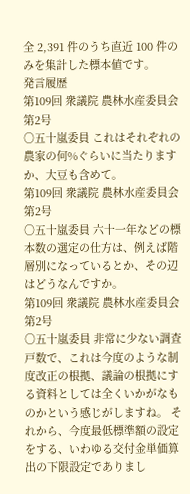全 2,391 件のうち直近 100 件のみを集計した標本値です。
発言履歴
第109回 衆議院 農林水産委員会 第2号
○五十嵐委員 これはそれぞれの農家の何%ぐらいに当たりますか、大豆も含めて。
第109回 衆議院 農林水産委員会 第2号
○五十嵐委員 六十一年などの標本数の選定の仕方は、例えば階層別になっているとか、その辺はどうなんですか。
第109回 衆議院 農林水産委員会 第2号
○五十嵐委員 非常に少ない調査戸数で、これは今度のような制度改正の根拠、議論の根拠にする資料としては全くいかがなものかという感じがしますね。 それから、今度最低標準額の設定をする、いわゆる交付金単価算出の下限設定でありまし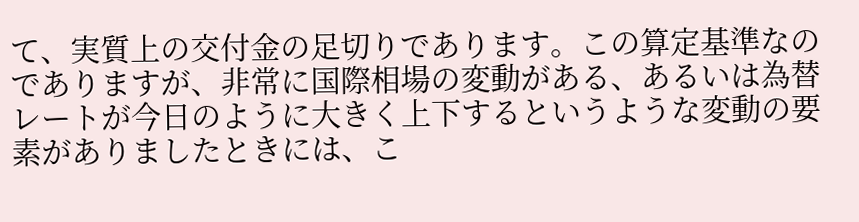て、実質上の交付金の足切りであります。この算定基準なのでありますが、非常に国際相場の変動がある、あるいは為替レートが今日のように大きく上下するというような変動の要素がありましたときには、こ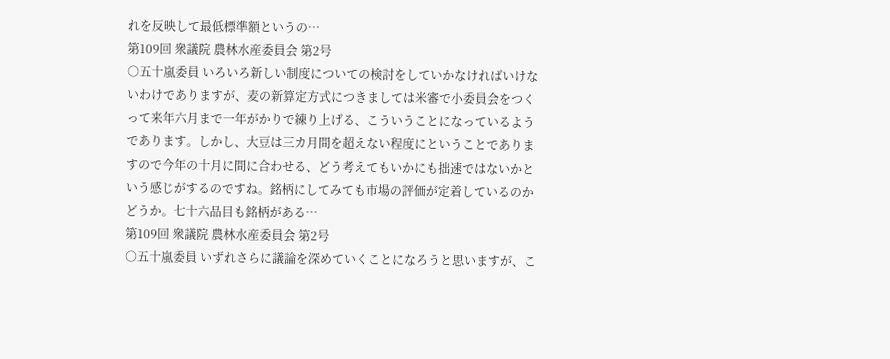れを反映して最低標準額というの…
第109回 衆議院 農林水産委員会 第2号
○五十嵐委員 いろいろ新しい制度についての検討をしていかなければいけないわけでありますが、麦の新算定方式につきましては米審で小委員会をつくって来年六月まで一年がかりで練り上げる、こういうことになっているようであります。しかし、大豆は三カ月間を超えない程度にということでありますので今年の十月に間に合わせる、どう考えてもいかにも拙速ではないかという感じがするのですね。銘柄にしてみても市場の評価が定着しているのかどうか。七十六品目も銘柄がある…
第109回 衆議院 農林水産委員会 第2号
○五十嵐委員 いずれさらに議論を深めていくことになろうと思いますが、こ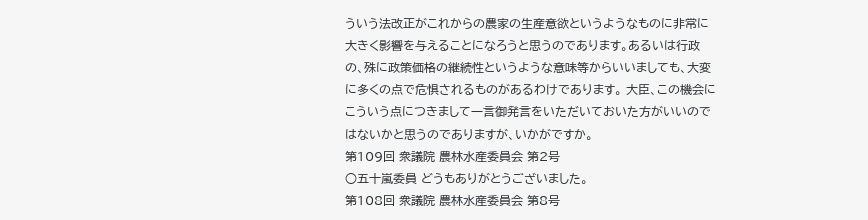ういう法改正がこれからの農家の生産意欲というようなものに非常に大きく影響を与えることになろうと思うのであります。あるいは行政の、殊に政策価格の継続性というような意味等からいいましても、大変に多くの点で危惧されるものがあるわけであります。 大臣、この機会にこういう点につきまして一言御発言をいただいておいた方がいいのではないかと思うのでありますが、いかがですか。
第109回 衆議院 農林水産委員会 第2号
○五十嵐委員 どうもありがとうございました。
第108回 衆議院 農林水産委員会 第8号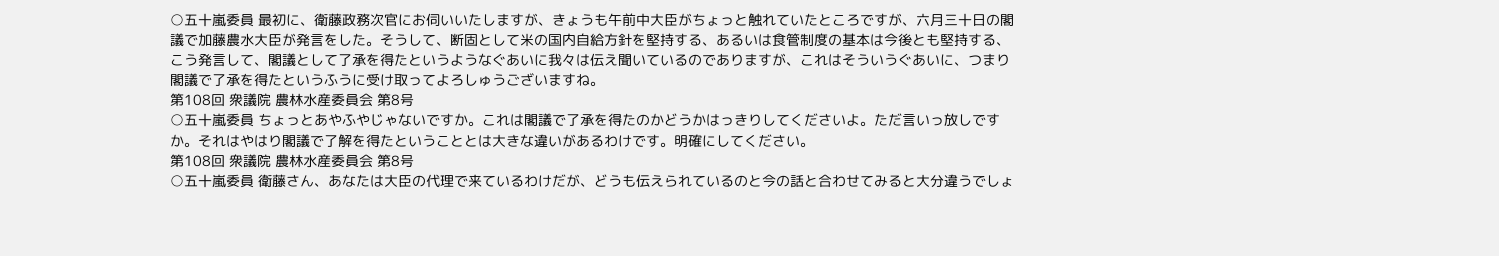○五十嵐委員 最初に、衛藤政務次官にお伺いいたしますが、きょうも午前中大臣がちょっと触れていたところですが、六月三十日の閣議で加藤農水大臣が発言をした。そうして、断固として米の国内自給方針を堅持する、あるいは食管制度の基本は今後とも堅持する、こう発言して、閣議として了承を得たというようなぐあいに我々は伝え聞いているのでありますが、これはそういうぐあいに、つまり閣議で了承を得たというふうに受け取ってよろしゅうございますね。
第108回 衆議院 農林水産委員会 第8号
○五十嵐委員 ちょっとあやふやじゃないですか。これは閣議で了承を得たのかどうかはっきりしてくださいよ。ただ言いっ放しですか。それはやはり閣議で了解を得たということとは大きな違いがあるわけです。明確にしてください。
第108回 衆議院 農林水産委員会 第8号
○五十嵐委員 衛藤さん、あなたは大臣の代理で来ているわけだが、どうも伝えられているのと今の話と合わせてみると大分違うでしょ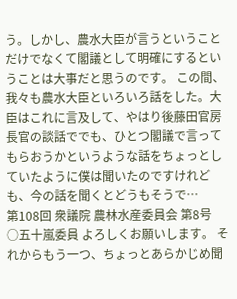う。しかし、農水大臣が言うということだけでなくて閣議として明確にするということは大事だと思うのです。 この間、我々も農水大臣といろいろ話をした。大臣はこれに言及して、やはり後藤田官房長官の談話ででも、ひとつ閣議で言ってもらおうかというような話をちょっとしていたように僕は聞いたのですけれども、今の話を聞くとどうもそうで…
第108回 衆議院 農林水産委員会 第8号
○五十嵐委員 よろしくお願いします。 それからもう一つ、ちょっとあらかじめ聞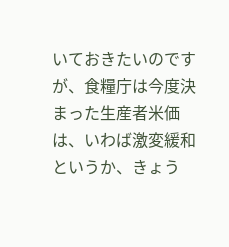いておきたいのですが、食糧庁は今度決まった生産者米価は、いわば激変緩和というか、きょう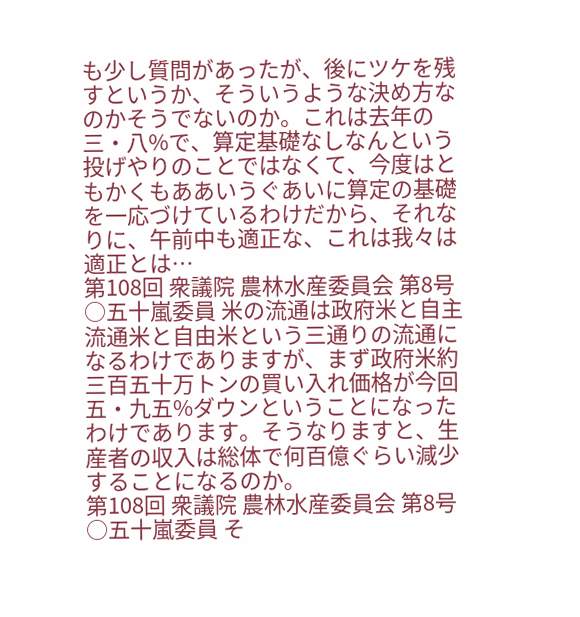も少し質問があったが、後にツケを残すというか、そういうような決め方なのかそうでないのか。これは去年の三・八%で、算定基礎なしなんという投げやりのことではなくて、今度はともかくもああいうぐあいに算定の基礎を一応づけているわけだから、それなりに、午前中も適正な、これは我々は適正とは…
第108回 衆議院 農林水産委員会 第8号
○五十嵐委員 米の流通は政府米と自主流通米と自由米という三通りの流通になるわけでありますが、まず政府米約三百五十万トンの買い入れ価格が今回五・九五%ダウンということになったわけであります。そうなりますと、生産者の収入は総体で何百億ぐらい減少することになるのか。
第108回 衆議院 農林水産委員会 第8号
○五十嵐委員 そ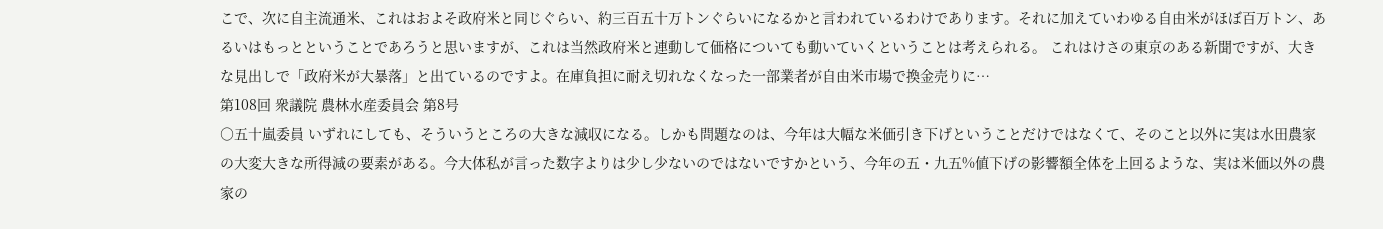こで、次に自主流通米、これはおよそ政府米と同じぐらい、約三百五十万トンぐらいになるかと言われているわけであります。それに加えていわゆる自由米がほぼ百万トン、あるいはもっとということであろうと思いますが、これは当然政府米と連動して価格についても動いていくということは考えられる。 これはけさの東京のある新聞ですが、大きな見出しで「政府米が大暴落」と出ているのですよ。在庫負担に耐え切れなくなった一部業者が自由米市場で換金売りに…
第108回 衆議院 農林水産委員会 第8号
○五十嵐委員 いずれにしても、そういうところの大きな減収になる。しかも問題なのは、今年は大幅な米価引き下げということだけではなくて、そのこと以外に実は水田農家の大変大きな所得減の要素がある。今大体私が言った数字よりは少し少ないのではないですかという、今年の五・九五%値下げの影響額全体を上回るような、実は米価以外の農家の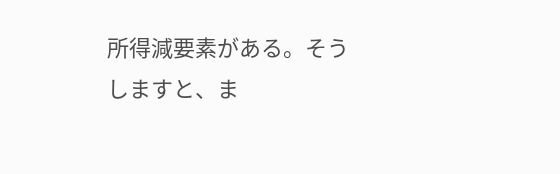所得減要素がある。そうしますと、ま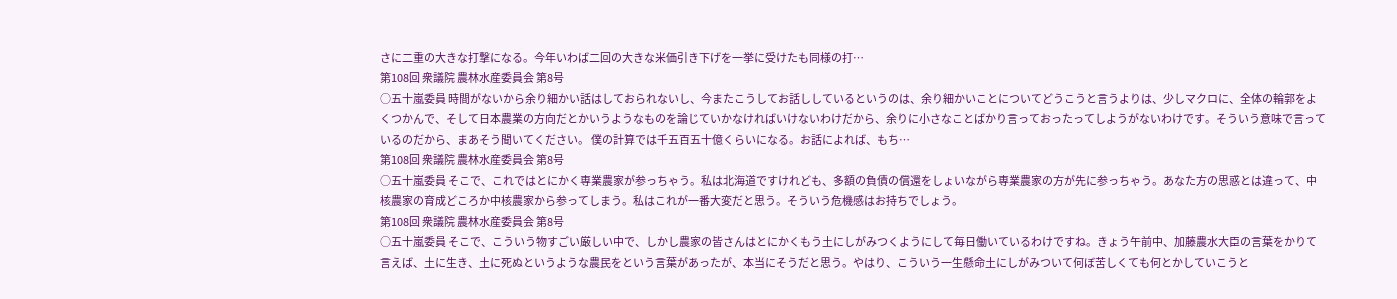さに二重の大きな打撃になる。今年いわば二回の大きな米価引き下げを一挙に受けたも同様の打…
第108回 衆議院 農林水産委員会 第8号
○五十嵐委員 時間がないから余り細かい話はしておられないし、今またこうしてお話ししているというのは、余り細かいことについてどうこうと言うよりは、少しマクロに、全体の輪郭をよくつかんで、そして日本農業の方向だとかいうようなものを論じていかなければいけないわけだから、余りに小さなことばかり言っておったってしようがないわけです。そういう意味で言っているのだから、まあそう聞いてください。 僕の計算では千五百五十億くらいになる。お話によれば、もち…
第108回 衆議院 農林水産委員会 第8号
○五十嵐委員 そこで、これではとにかく専業農家が参っちゃう。私は北海道ですけれども、多額の負債の償還をしょいながら専業農家の方が先に参っちゃう。あなた方の思惑とは違って、中核農家の育成どころか中核農家から参ってしまう。私はこれが一番大変だと思う。そういう危機感はお持ちでしょう。
第108回 衆議院 農林水産委員会 第8号
○五十嵐委員 そこで、こういう物すごい厳しい中で、しかし農家の皆さんはとにかくもう土にしがみつくようにして毎日働いているわけですね。きょう午前中、加藤農水大臣の言葉をかりて言えば、土に生き、土に死ぬというような農民をという言葉があったが、本当にそうだと思う。やはり、こういう一生懸命土にしがみついて何ぼ苦しくても何とかしていこうと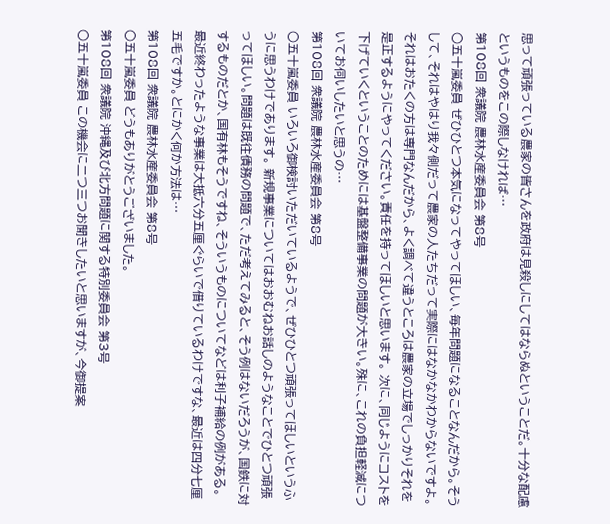思って頑張っている農家の皆さんを政府は見殺しにしてはならぬということだ。十分な配慮というものをこの際しなければ…
第108回 衆議院 農林水産委員会 第8号
○五十嵐委員 ぜひひとつ本気になってやってほしい、毎年問題になることなんだから。そうして、それはやはり我々側だって農家の人たちだって実際にはなかなかわからないですよ。それはおたくの方は専門なんだから、よく調べて違うところは農家の立場でしっかりそれを是正するようにやってください。責任を持ってほしいと思います。 次に、同じようにコストを下げていくということのためには基盤整備事業の問題が大きい。殊に、これの負担軽減についてお伺いしたいと思うの…
第108回 衆議院 農林水産委員会 第8号
○五十嵐委員 いろいろ御検討いただいているようで、ぜひひとつ頑張ってほしいというふうに思うわけであります。 新規事業についてはおおむねお話しのようなことでひとつ頑張ってほしい。問題は既往債務の問題で、ただ考えてみると、そう例はないだろうが、国鉄に対するものだとか、国有林もそうですね、そういうものについてなどは利子補給の例がある。最近終わったような事業は大抵六分五厘ぐらいで借りているわけですな、最近は四分七厘五毛ですか。とにかく何か方法は…
第108回 衆議院 農林水産委員会 第8号
○五十嵐委員 どうもありがとうございました。
第108回 衆議院 沖縄及び北方問題に関する特別委員会 第3号
○五十嵐委員 この機会に二つ三つお聞きしたいと思いますが、今御提案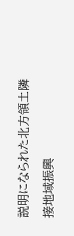説明になられた北方領土隣接地域振興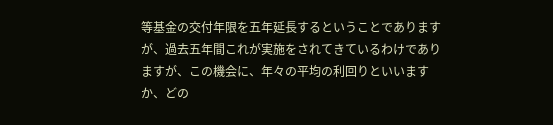等基金の交付年限を五年延長するということでありますが、過去五年間これが実施をされてきているわけでありますが、この機会に、年々の平均の利回りといいますか、どの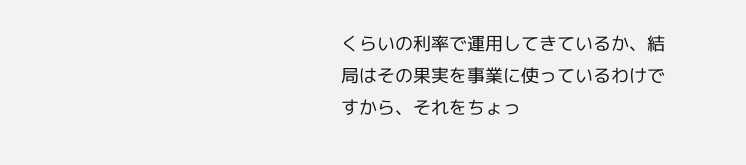くらいの利率で運用してきているか、結局はその果実を事業に使っているわけですから、それをちょっ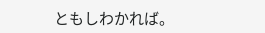ともしわかれば。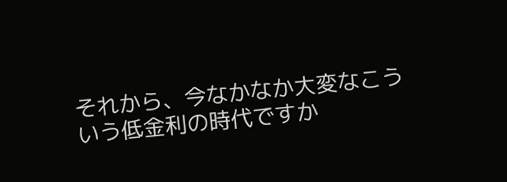それから、今なかなか大変なこういう低金利の時代ですか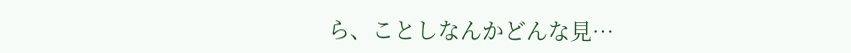ら、ことしなんかどんな見…